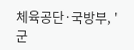체육공단·국방부, '군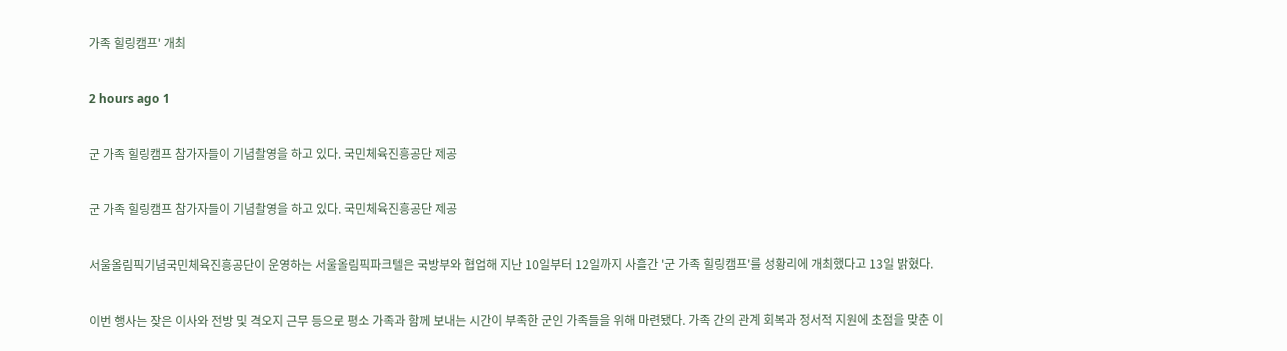가족 힐링캠프' 개최

2 hours ago 1

군 가족 힐링캠프 참가자들이 기념촬영을 하고 있다. 국민체육진흥공단 제공

군 가족 힐링캠프 참가자들이 기념촬영을 하고 있다. 국민체육진흥공단 제공

서울올림픽기념국민체육진흥공단이 운영하는 서울올림픽파크텔은 국방부와 협업해 지난 10일부터 12일까지 사흘간 '군 가족 힐링캠프'를 성황리에 개최했다고 13일 밝혔다.

이번 행사는 잦은 이사와 전방 및 격오지 근무 등으로 평소 가족과 함께 보내는 시간이 부족한 군인 가족들을 위해 마련됐다. 가족 간의 관계 회복과 정서적 지원에 초점을 맞춘 이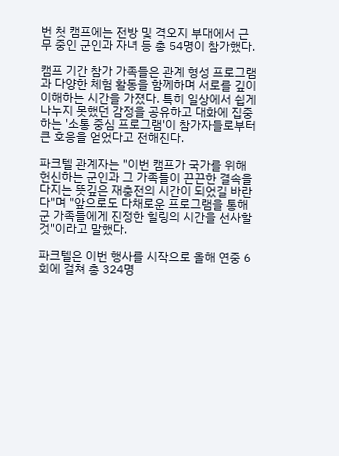번 첫 캠프에는 전방 및 격오지 부대에서 근무 중인 군인과 자녀 등 총 54명이 참가했다.

캠프 기간 참가 가족들은 관계 형성 프로그램과 다양한 체험 활동을 함께하며 서로를 깊이 이해하는 시간을 가졌다. 특히 일상에서 쉽게 나누지 못했던 감정을 공유하고 대화에 집중하는 '소통 중심 프로그램'이 참가자들로부터 큰 호응을 얻었다고 전해진다.

파크텔 관계자는 "이번 캠프가 국가를 위해 헌신하는 군인과 그 가족들이 끈끈한 결속을 다지는 뜻깊은 재충전의 시간이 되었길 바란다"며 "앞으로도 다채로운 프로그램을 통해 군 가족들에게 진정한 힐링의 시간을 선사할 것"이라고 말했다.

파크텔은 이번 행사를 시작으로 올해 연중 6회에 걸쳐 총 324명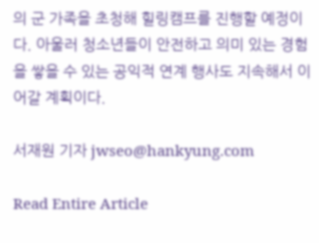의 군 가족을 초청해 힐링캠프를 진행할 예정이다. 아울러 청소년들이 안전하고 의미 있는 경험을 쌓을 수 있는 공익적 연계 행사도 지속해서 이어갈 계획이다.

서재원 기자 jwseo@hankyung.com

Read Entire Article